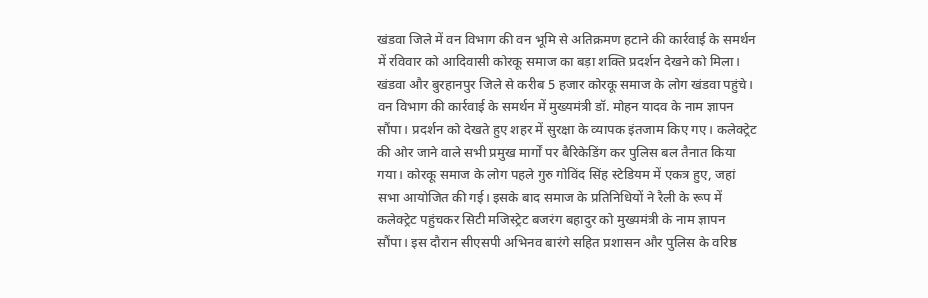खंडवा जिले में वन विभाग की वन भूमि से अतिक्रमण हटाने की कार्रवाई के समर्थन में रविवार को आदिवासी कोरकू समाज का बड़ा शक्ति प्रदर्शन देखने को मिला। खंडवा और बुरहानपुर जिले से करीब 5 हजार कोरकू समाज के लोग खंडवा पहुंचे। वन विभाग की कार्रवाई के समर्थन में मुख्यमंत्री डॉ. मोहन यादव के नाम ज्ञापन सौंपा। प्रदर्शन को देखते हुए शहर में सुरक्षा के व्यापक इंतजाम किए गए। कलेक्ट्रेट की ओर जाने वाले सभी प्रमुख मार्गों पर बैरिकेडिंग कर पुलिस बल तैनात किया गया। कोरकू समाज के लोग पहले गुरु गोविंद सिंह स्टेडियम में एकत्र हुए, जहां सभा आयोजित की गई। इसके बाद समाज के प्रतिनिधियों ने रैली के रूप में कलेक्ट्रेट पहुंचकर सिटी मजिस्ट्रेट बजरंग बहादुर को मुख्यमंत्री के नाम ज्ञापन सौंपा। इस दौरान सीएसपी अभिनव बारंगे सहित प्रशासन और पुलिस के वरिष्ठ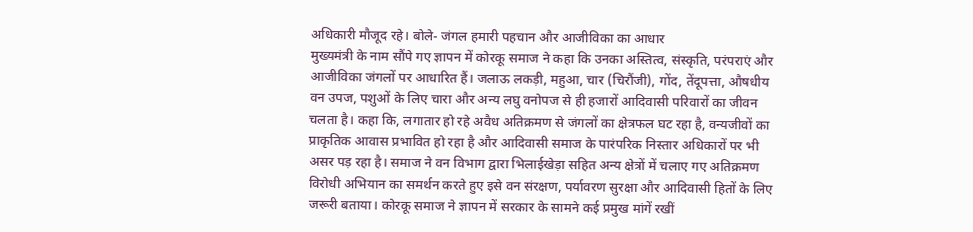अधिकारी मौजूद रहे। बोले- जंगल हमारी पहचान और आजीविका का आधार
मुख्यमंत्री के नाम सौंपे गए ज्ञापन में कोरकू समाज ने कहा कि उनका अस्तित्व, संस्कृति, परंपराएं और आजीविका जंगलों पर आधारित हैं। जलाऊ लकड़ी, महुआ, चार (चिरौंजी), गोंद, तेंदूपत्ता, औषधीय वन उपज, पशुओं के लिए चारा और अन्य लघु वनोपज से ही हजारों आदिवासी परिवारों का जीवन चलता है। कहा कि, लगातार हो रहे अवैध अतिक्रमण से जंगलों का क्षेत्रफल घट रहा है, वन्यजीवों का प्राकृतिक आवास प्रभावित हो रहा है और आदिवासी समाज के पारंपरिक निस्तार अधिकारों पर भी असर पड़ रहा है। समाज ने वन विभाग द्वारा भिलाईखेड़ा सहित अन्य क्षेत्रों में चलाए गए अतिक्रमण विरोधी अभियान का समर्थन करते हुए इसे वन संरक्षण, पर्यावरण सुरक्षा और आदिवासी हितों के लिए जरूरी बताया। कोरकू समाज ने ज्ञापन में सरकार के सामने कई प्रमुख मांगें रखीं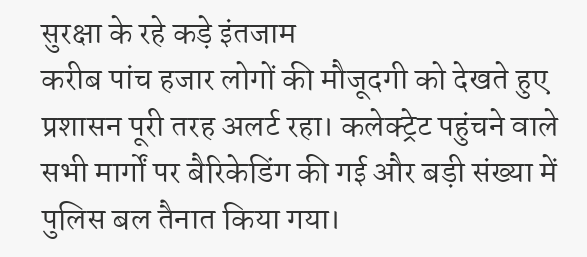सुरक्षा के रहे कड़े इंतजाम
करीब पांच हजार लोगों की मौजूदगी को देखते हुए प्रशासन पूरी तरह अलर्ट रहा। कलेक्ट्रेट पहुंचने वाले सभी मार्गों पर बैरिकेडिंग की गई और बड़ी संख्या में पुलिस बल तैनात किया गया।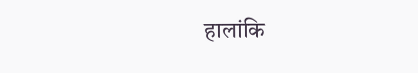हालांकि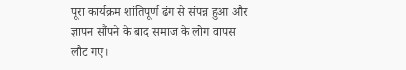पूरा कार्यक्रम शांतिपूर्ण ढंग से संपन्न हुआ और ज्ञापन सौंपने के बाद समाज के लोग वापस लौट गए।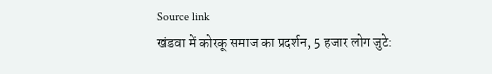Source link
खंडवा में कोरकू समाज का प्रदर्शन, 5 हजार लोग जुटे: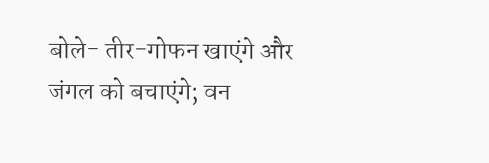बोले- तीर-गोफन खाएंगे और जंगल को बचाएंगे; वन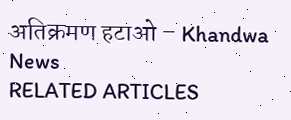अतिक्रमण हटाओ – Khandwa News
RELATED ARTICLES